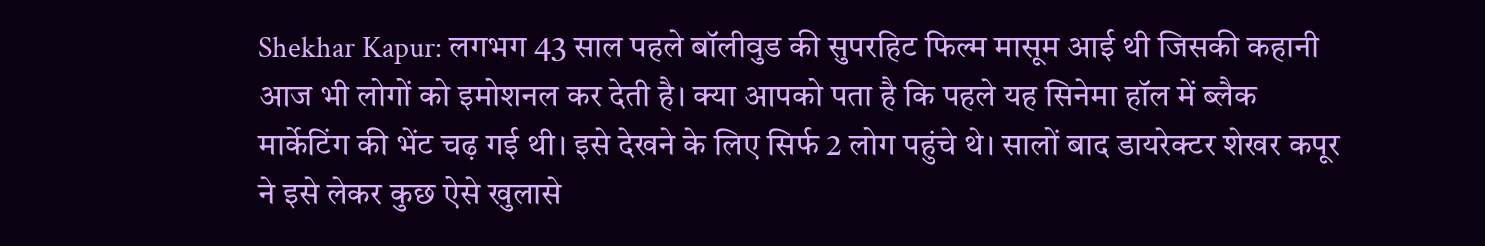Shekhar Kapur: लगभग 43 साल पहले बॉलीवुड की सुपरहिट फिल्म मासूम आई थी जिसकी कहानी आज भी लोगों को इमोशनल कर देती है। क्या आपको पता है कि पहले यह सिनेमा हॉल में ब्लैक मार्केटिंग की भेंट चढ़ गई थी। इसे देखने के लिए सिर्फ 2 लोग पहुंचे थे। सालों बाद डायरेक्टर शेखर कपूर ने इसे लेकर कुछ ऐसे खुलासे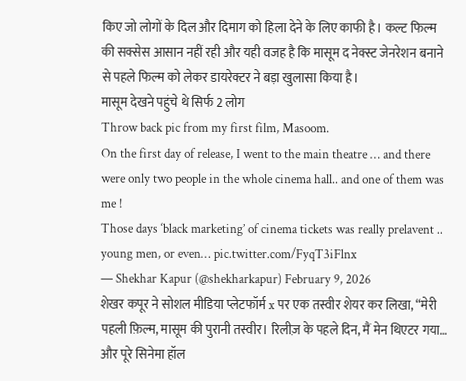किए जो लोगों के दिल और दिमाग को हिला देने के लिए काफी है। कल्ट फिल्म की सक्सेस आसान नहीं रही और यही वजह है कि मासूम द नेक्स्ट जेनरेशन बनाने से पहले फिल्म को लेकर डायरेक्टर ने बड़ा खुलासा किया है।
मासूम देखने पहुंचे थे सिर्फ 2 लोग
Throw back pic from my first film, Masoom.
On the first day of release, I went to the main theatre … and there were only two people in the whole cinema hall.. and one of them was me !
Those days ‘black marketing’ of cinema tickets was really prelavent .. young men, or even… pic.twitter.com/FyqT3iFlnx
— Shekhar Kapur (@shekharkapur) February 9, 2026
शेखर कपूर ने सोशल मीडिया प्लेटफॉर्म x पर एक तस्वीर शेयर कर लिखा, “मेरी पहली फ़िल्म, मासूम की पुरानी तस्वीर। रिलीज़ के पहले दिन, मैं मेन थिएटर गया… और पूरे सिनेमा हॉल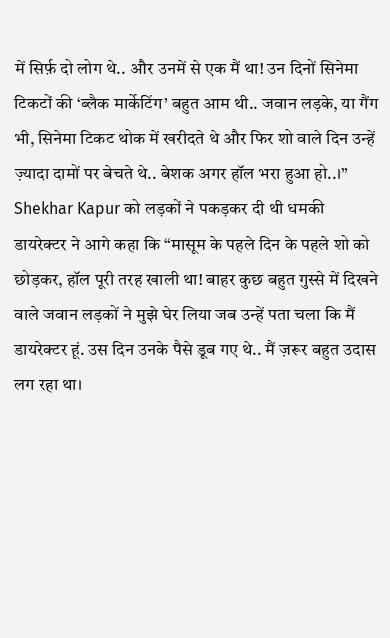में सिर्फ़ दो लोग थे.. और उनमें से एक मैं था! उन दिनों सिनेमा टिकटों की ‘ब्लैक मार्केटिंग’ बहुत आम थी.. जवान लड़के, या गैंग भी, सिनेमा टिकट थोक में खरीदते थे और फिर शो वाले दिन उन्हें ज़्यादा दामों पर बेचते थे.. बेशक अगर हॉल भरा हुआ हो..।”
Shekhar Kapur को लड़कों ने पकड़कर दी थी धमकी
डायरेक्टर ने आगे कहा कि “मासूम के पहले दिन के पहले शो को छोड़कर, हॉल पूरी तरह खाली था! बाहर कुछ बहुत गुस्से में दिखने वाले जवान लड़कों ने मुझे घेर लिया जब उन्हें पता चला कि मैं डायरेक्टर हूं. उस दिन उनके पैसे डूब गए थे.. मैं ज़रूर बहुत उदास लग रहा था।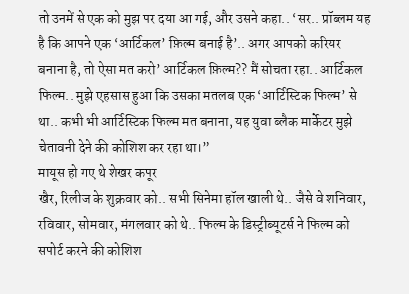तो उनमें से एक को मुझ पर दया आ गई, और उसने कहा.. ‘सर.. प्रॉब्लम यह है कि आपने एक ‘आर्टिकल’ फ़िल्म बनाई है’.. अगर आपको करियर बनाना है, तो ऐसा मत करो’ आर्टिकल फ़िल्म?? मैं सोचता रहा.. आर्टिकल फिल्म.. मुझे एहसास हुआ कि उसका मतलब एक ‘आर्टिस्टिक फिल्म’ से था.. कभी भी आर्टिस्टिक फिल्म मत बनाना, यह युवा ब्लैक मार्केटर मुझे चेतावनी देने की कोशिश कर रहा था।”
मायूस हो गए थे शेखर कपूर
खैर, रिलीज के शुक्रवार को.. सभी सिनेमा हॉल खाली थे.. जैसे वे शनिवार, रविवार, सोमवार, मंगलवार को थे.. फिल्म के डिस्ट्रीब्यूटर्स ने फिल्म को सपोर्ट करने की कोशिश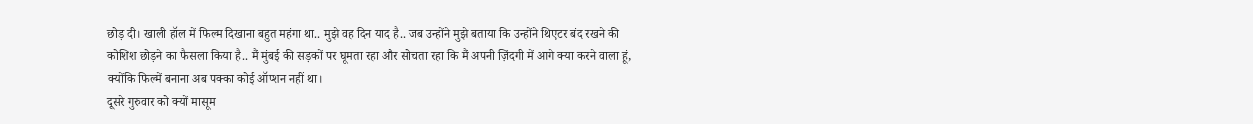छोड़ दी। खाली हॉल में फिल्म दिखाना बहुत महंगा था.. मुझे वह दिन याद है.. जब उन्होंने मुझे बताया कि उन्होंने थिएटर बंद रखने की कोशिश छोड़ने का फैसला किया है.. मैं मुंबई की सड़कों पर घूमता रहा और सोचता रहा कि मैं अपनी ज़िंदगी में आगे क्या करने वाला हूं, क्योंकि फिल्में बनाना अब पक्का कोई ऑप्शन नहीं था।
दूसरे गुरुवार को क्यों मासूम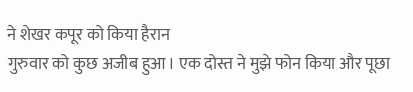ने शेखर कपूर को किया हैरान
गुरुवार को कुछ अजीब हुआ। एक दोस्त ने मुझे फोन किया और पूछा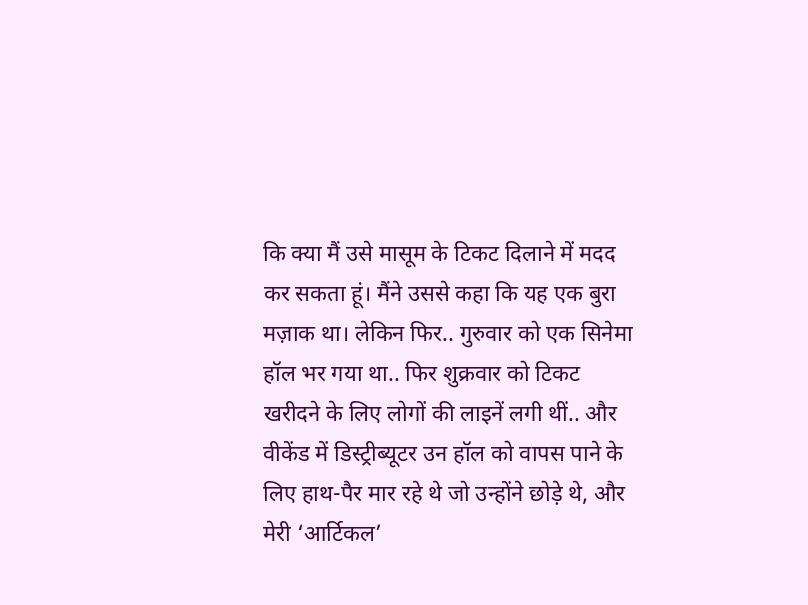कि क्या मैं उसे मासूम के टिकट दिलाने में मदद कर सकता हूं। मैंने उससे कहा कि यह एक बुरा मज़ाक था। लेकिन फिर.. गुरुवार को एक सिनेमा हॉल भर गया था.. फिर शुक्रवार को टिकट खरीदने के लिए लोगों की लाइनें लगी थीं.. और वीकेंड में डिस्ट्रीब्यूटर उन हॉल को वापस पाने के लिए हाथ-पैर मार रहे थे जो उन्होंने छोड़े थे, और मेरी ‘आर्टिकल’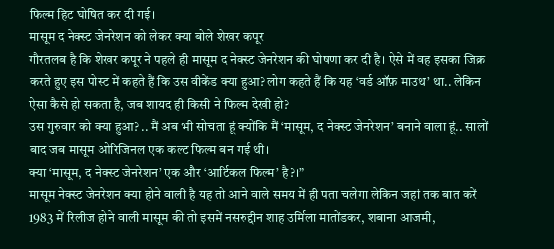फिल्म हिट घोषित कर दी गई।
मासूम द नेक्स्ट जेनरेशन को लेकर क्या बोले शेखर कपूर
गौरतलब है कि शेखर कपूर ने पहले ही मासूम द नेक्स्ट जेनरेशन की घोषणा कर दी है। ऐसे में वह इसका जिक्र करते हुए इस पोस्ट में कहते हैं कि उस वीकेंड क्या हुआ? लोग कहते हैं कि यह ‘वर्ड ऑफ़ माउथ’ था.. लेकिन ऐसा कैसे हो सकता है, जब शायद ही किसी ने फिल्म देखी हो?
उस गुरुवार को क्या हुआ? .. मैं अब भी सोचता हूं क्योंकि मैं ‘मासूम, द नेक्स्ट जेनरेशन’ बनाने वाला हूं.. सालों बाद जब मासूम ओरिजिनल एक कल्ट फिल्म बन गई थी।
क्या ‘मासूम, द नेक्स्ट जेनरेशन’ एक और ‘आर्टिकल फिल्म’ है?।”
मासूम नेक्स्ट जेनरेशन क्या होने वाली है यह तो आने वाले समय में ही पता चलेगा लेकिन जहां तक बात करें 1983 में रिलीज होने वाली मासूम की तो इसमें नसरुद्दीन शाह उर्मिला मातोंडकर, शबाना आजमी,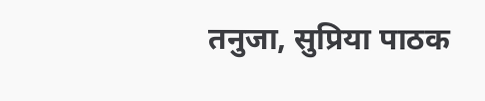तनुजा, सुप्रिया पाठक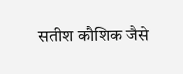सतीश कौशिक जैसे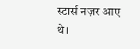स्टार्स नज़र आए थे।